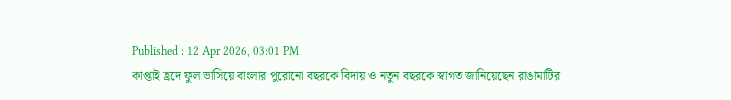Published : 12 Apr 2026, 03:01 PM
কাপ্তাই হ্রদে ফুল ভাসিয়ে বাংলার পুরোনো বছরকে বিদায় ও নতুন বছরকে স্বাগত জানিয়েছেন রাঙামাটির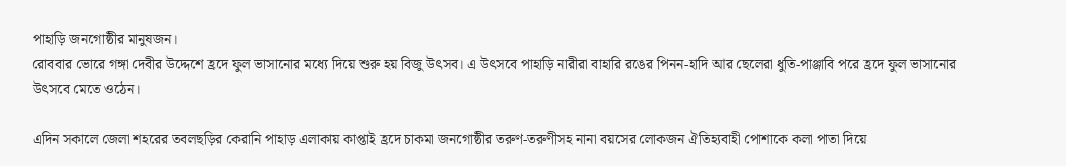পাহাড়ি জনগোষ্ঠীর মানুষজন।
রোববার ভোরে গঙ্গা দেবীর উদ্দেশে হ্রদে ফুল ভাসানোর মধ্যে দিয়ে শুরু হয় বিজু উৎসব। এ উৎসবে পাহাড়ি নারীরা বাহারি রঙের পিনন-হাদি আর ছেলেরা ধুতি-পাঞ্জাবি পরে হ্রদে ফুল ভাসানোর উৎসবে মেতে ওঠেন।

এদিন সকালে জেলা শহরের তবলছড়ির কেরানি পাহাড় এলাকায় কাপ্তাই হ্রদে চাকমা জনগোষ্ঠীর তরুণ-তরুণীসহ নানা বয়সের লোকজন ঐতিহ্যবাহী পোশাকে কলা পাতা দিয়ে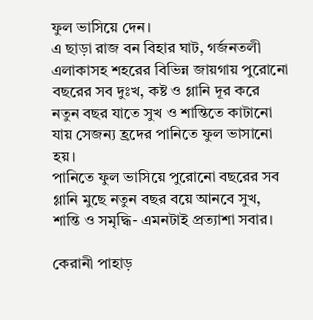ফুল ভাসিয়ে দেন।
এ ছাড়া রাজ বন বিহার ঘাট, গর্জনতলী এলাকাসহ শহরের বিভিন্ন জায়গায় পুরোনো বছরের সব দুঃখ, কষ্ট ও গ্লানি দূর করে নতুন বছর যাতে সুখ ও শান্তিতে কাটানো যায় সেজন্য হ্রদের পানিতে ফুল ভাসানো হয়।
পানিতে ফুল ভাসিয়ে পুরোনো বছরের সব গ্লানি মুছে নতুন বছর বয়ে আনবে সুখ, শান্তি ও সমৃদ্ধি- এমনটাই প্রত্যাশা সবার।

কেরানী পাহাড়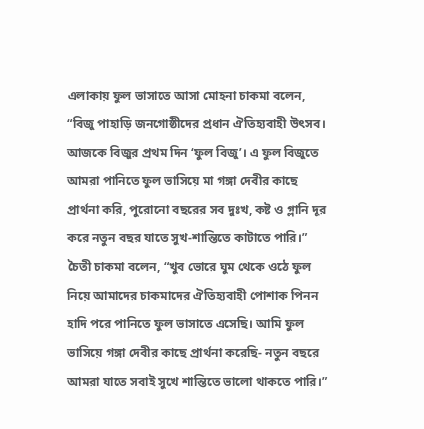এলাকায় ফুল ভাসাতে আসা মোহনা চাকমা বলেন, “বিজু পাহাড়ি জনগোষ্ঠীদের প্রধান ঐতিহ্যবাহী উৎসব। আজকে বিজুর প্রথম দিন ‘ফুল বিজু’। এ ফুল বিজুতে আমরা পানিতে ফুল ভাসিয়ে মা গঙ্গা দেবীর কাছে প্রার্থনা করি, পুরোনো বছরের সব দুঃখ, কষ্ট ও গ্লানি দূর করে নতুন বছর যাতে সুখ-শান্তিতে কাটাতে পারি।”
চৈতী চাকমা বলেন, “খুব ভোরে ঘুম থেকে ওঠে ফুল নিয়ে আমাদের চাকমাদের ঐতিহ্যবাহী পোশাক পিনন হাদি পরে পানিতে ফুল ভাসাতে এসেছি। আমি ফুল ভাসিয়ে গঙ্গা দেবীর কাছে প্রার্থনা করেছি- নতুন বছরে আমরা যাতে সবাই সুখে শান্তিতে ভালো থাকতে পারি।”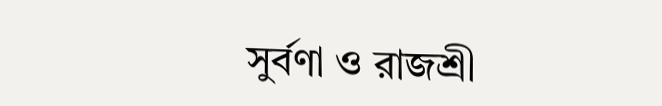সুর্বণা ও রাজশ্রী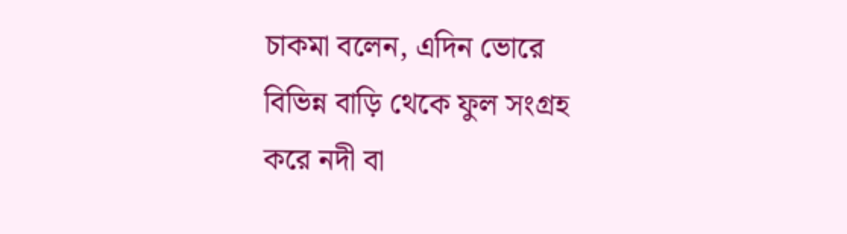চাকমা বলেন, এদিন ভোরে বিভিন্ন বাড়ি থেকে ফুল সংগ্রহ করে নদী বা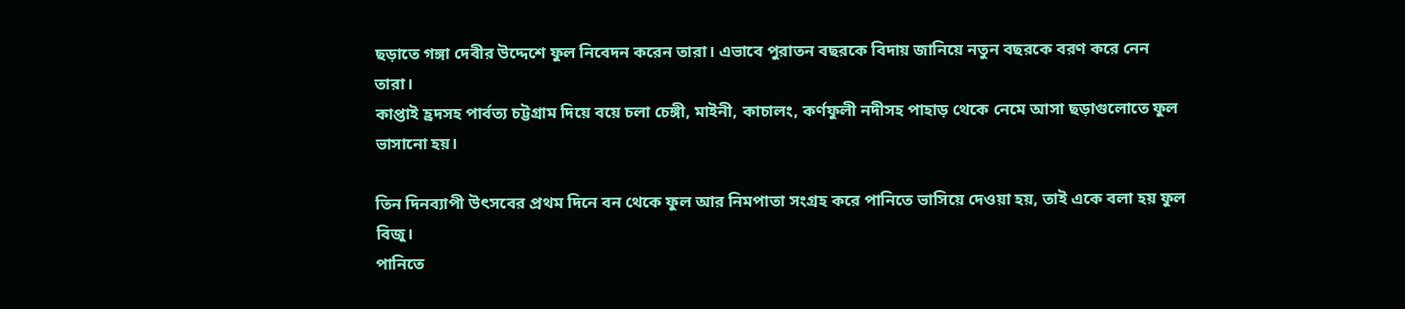ছড়াতে গঙ্গা দেবীর উদ্দেশে ফুল নিবেদন করেন তারা। এভাবে পুরাতন বছরকে বিদায় জানিয়ে নতুন বছরকে বরণ করে নেন তারা।
কাপ্তাই হ্রদসহ পার্বত্য চট্টগ্রাম দিয়ে বয়ে চলা চেঙ্গী, মাইনী, কাচালং, কর্ণফুলী নদীসহ পাহাড় থেকে নেমে আসা ছড়াগুলোতে ফুল ভাসানো হয়।

তিন দিনব্যাপী উৎসবের প্রথম দিনে বন থেকে ফুল আর নিমপাতা সংগ্রহ করে পানিতে ভাসিয়ে দেওয়া হয়, তাই একে বলা হয় ফুল বিজু।
পানিতে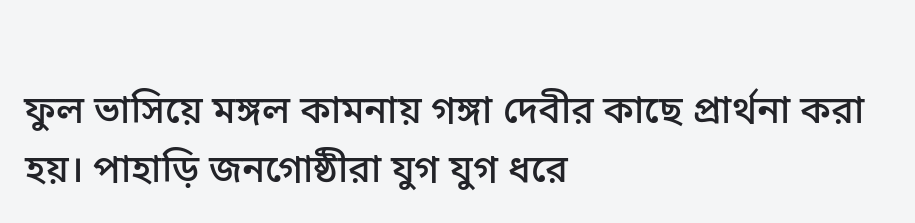ফুল ভাসিয়ে মঙ্গল কামনায় গঙ্গা দেবীর কাছে প্রার্থনা করা হয়। পাহাড়ি জনগোষ্ঠীরা যুগ যুগ ধরে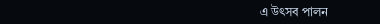এ উৎসব পালন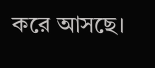করে আসছে।